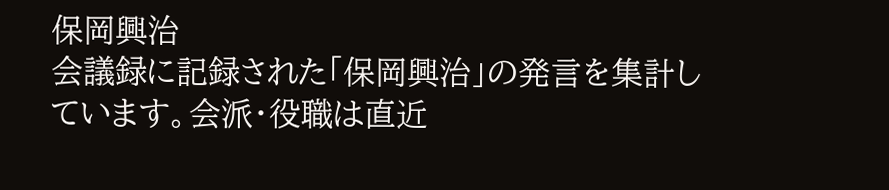保岡興治
会議録に記録された「保岡興治」の発言を集計しています。会派・役職は直近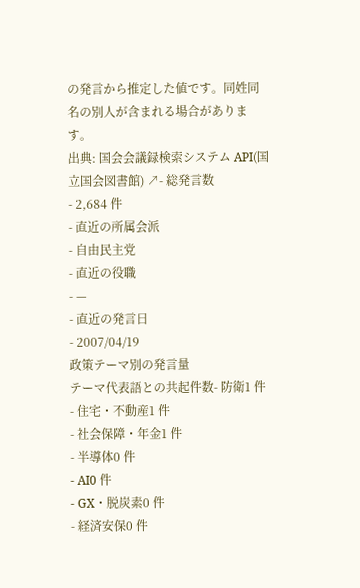の発言から推定した値です。同姓同名の別人が含まれる場合があります。
出典: 国会会議録検索システム API(国立国会図書館) ↗- 総発言数
- 2,684 件
- 直近の所属会派
- 自由民主党
- 直近の役職
- —
- 直近の発言日
- 2007/04/19
政策テーマ別の発言量
テーマ代表語との共起件数- 防衛1 件
- 住宅・不動産1 件
- 社会保障・年金1 件
- 半導体0 件
- AI0 件
- GX・脱炭素0 件
- 経済安保0 件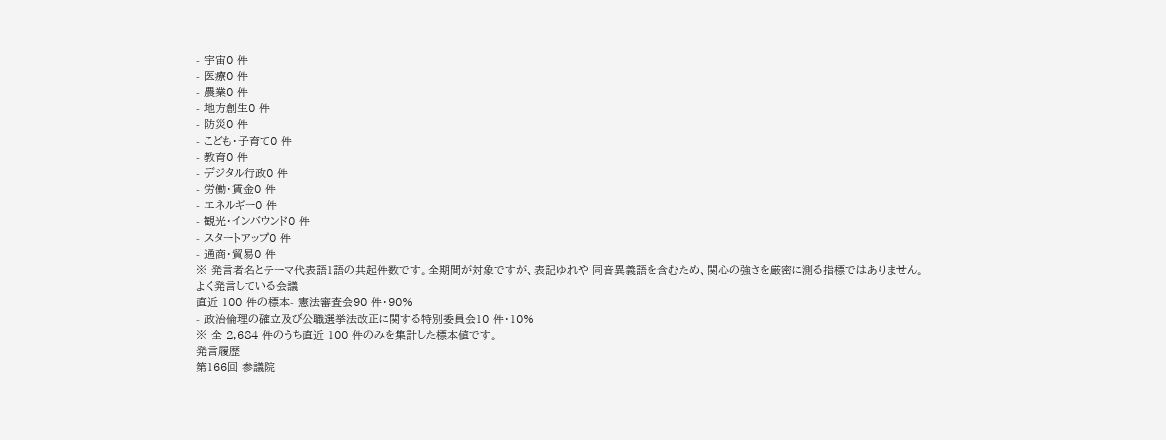- 宇宙0 件
- 医療0 件
- 農業0 件
- 地方創生0 件
- 防災0 件
- こども・子育て0 件
- 教育0 件
- デジタル行政0 件
- 労働・賃金0 件
- エネルギー0 件
- 観光・インバウンド0 件
- スタートアップ0 件
- 通商・貿易0 件
※ 発言者名とテーマ代表語1語の共起件数です。全期間が対象ですが、表記ゆれや 同音異義語を含むため、関心の強さを厳密に測る指標ではありません。
よく発言している会議
直近 100 件の標本- 憲法審査会90 件・90%
- 政治倫理の確立及び公職選挙法改正に関する特別委員会10 件・10%
※ 全 2,684 件のうち直近 100 件のみを集計した標本値です。
発言履歴
第166回 参議院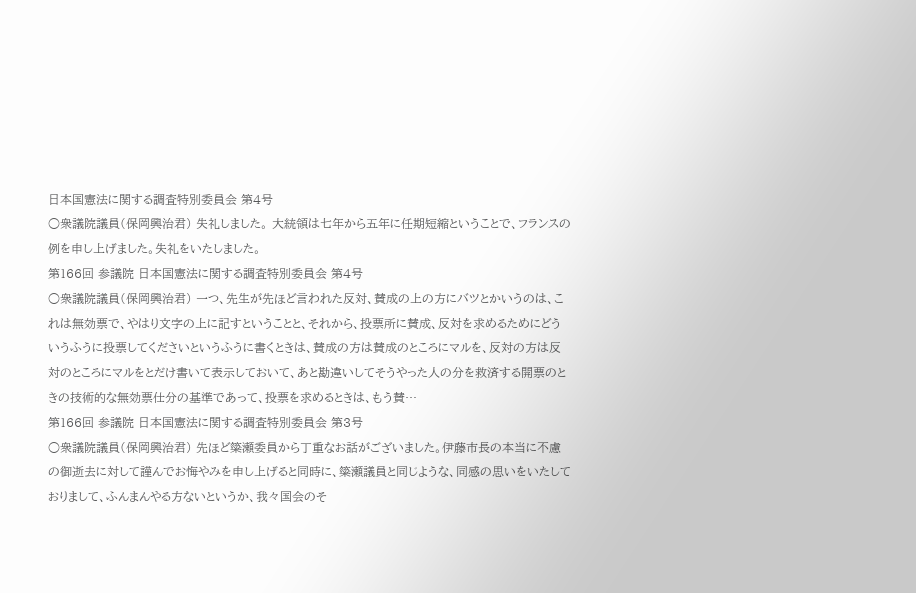日本国憲法に関する調査特別委員会 第4号
○衆議院議員(保岡興治君) 失礼しました。 大統領は七年から五年に任期短縮ということで、フランスの例を申し上げました。失礼をいたしました。
第166回 参議院 日本国憲法に関する調査特別委員会 第4号
○衆議院議員(保岡興治君) 一つ、先生が先ほど言われた反対、賛成の上の方にバツとかいうのは、これは無効票で、やはり文字の上に記すということと、それから、投票所に賛成、反対を求めるためにどういうふうに投票してくださいというふうに書くときは、賛成の方は賛成のところにマルを、反対の方は反対のところにマルをとだけ書いて表示しておいて、あと勘違いしてそうやった人の分を救済する開票のときの技術的な無効票仕分の基準であって、投票を求めるときは、もう賛…
第166回 参議院 日本国憲法に関する調査特別委員会 第3号
○衆議院議員(保岡興治君) 先ほど簗瀬委員から丁重なお話がございました。伊藤市長の本当に不慮の御逝去に対して謹んでお悔やみを申し上げると同時に、簗瀬議員と同じような、同感の思いをいたしておりまして、ふんまんやる方ないというか、我々国会のそ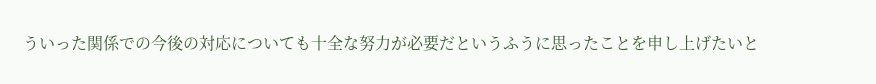ういった関係での今後の対応についても十全な努力が必要だというふうに思ったことを申し上げたいと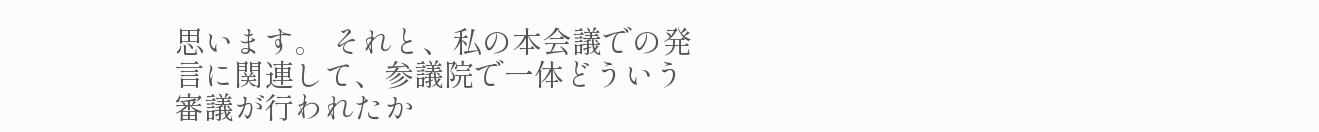思います。 それと、私の本会議での発言に関連して、参議院で一体どういう審議が行われたか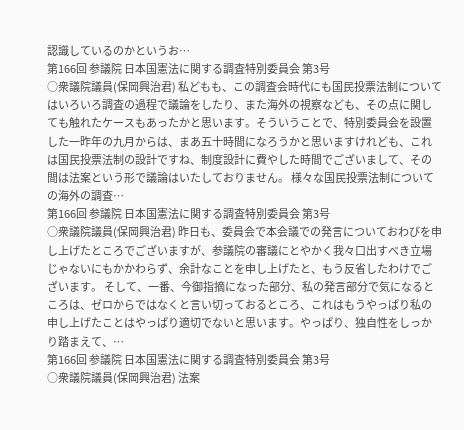認識しているのかというお…
第166回 参議院 日本国憲法に関する調査特別委員会 第3号
○衆議院議員(保岡興治君) 私どもも、この調査会時代にも国民投票法制についてはいろいろ調査の過程で議論をしたり、また海外の視察なども、その点に関しても触れたケースもあったかと思います。そういうことで、特別委員会を設置した一昨年の九月からは、まあ五十時間になろうかと思いますけれども、これは国民投票法制の設計ですね、制度設計に費やした時間でございまして、その間は法案という形で議論はいたしておりません。 様々な国民投票法制についての海外の調査…
第166回 参議院 日本国憲法に関する調査特別委員会 第3号
○衆議院議員(保岡興治君) 昨日も、委員会で本会議での発言についておわびを申し上げたところでございますが、参議院の審議にとやかく我々口出すべき立場じゃないにもかかわらず、余計なことを申し上げたと、もう反省したわけでございます。 そして、一番、今御指摘になった部分、私の発言部分で気になるところは、ゼロからではなくと言い切っておるところ、これはもうやっぱり私の申し上げたことはやっぱり適切でないと思います。やっぱり、独自性をしっかり踏まえて、…
第166回 参議院 日本国憲法に関する調査特別委員会 第3号
○衆議院議員(保岡興治君) 法案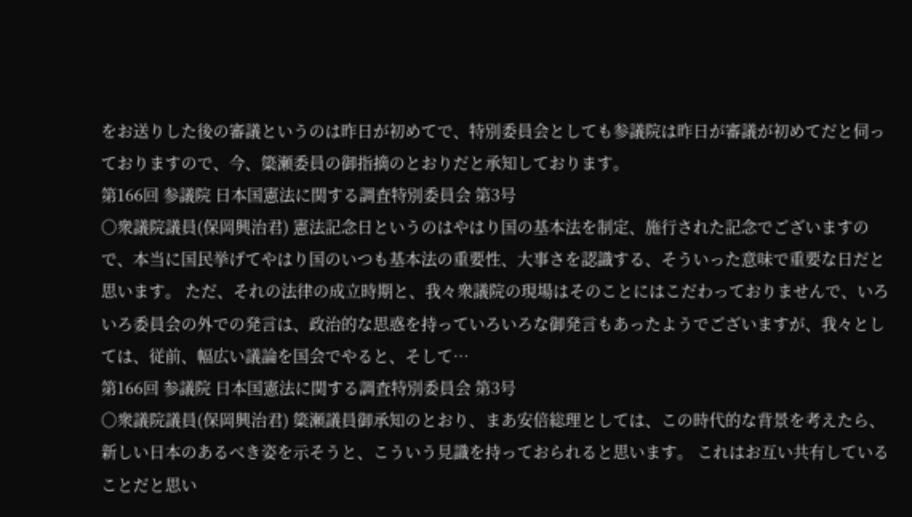をお送りした後の審議というのは昨日が初めてで、特別委員会としても参議院は昨日が審議が初めてだと伺っておりますので、今、簗瀬委員の御指摘のとおりだと承知しております。
第166回 参議院 日本国憲法に関する調査特別委員会 第3号
○衆議院議員(保岡興治君) 憲法記念日というのはやはり国の基本法を制定、施行された記念でございますので、本当に国民挙げてやはり国のいつも基本法の重要性、大事さを認識する、そういった意味で重要な日だと思います。 ただ、それの法律の成立時期と、我々衆議院の現場はそのことにはこだわっておりませんで、いろいろ委員会の外での発言は、政治的な思惑を持っていろいろな御発言もあったようでございますが、我々としては、従前、幅広い議論を国会でやると、そして…
第166回 参議院 日本国憲法に関する調査特別委員会 第3号
○衆議院議員(保岡興治君) 簗瀬議員御承知のとおり、まあ安倍総理としては、この時代的な背景を考えたら、新しい日本のあるべき姿を示そうと、こういう見識を持っておられると思います。 これはお互い共有していることだと思い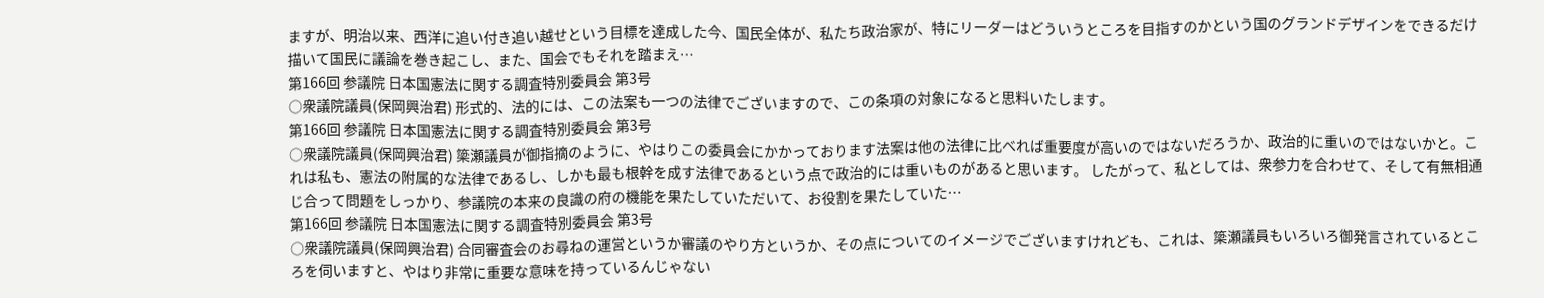ますが、明治以来、西洋に追い付き追い越せという目標を達成した今、国民全体が、私たち政治家が、特にリーダーはどういうところを目指すのかという国のグランドデザインをできるだけ描いて国民に議論を巻き起こし、また、国会でもそれを踏まえ…
第166回 参議院 日本国憲法に関する調査特別委員会 第3号
○衆議院議員(保岡興治君) 形式的、法的には、この法案も一つの法律でございますので、この条項の対象になると思料いたします。
第166回 参議院 日本国憲法に関する調査特別委員会 第3号
○衆議院議員(保岡興治君) 簗瀬議員が御指摘のように、やはりこの委員会にかかっております法案は他の法律に比べれば重要度が高いのではないだろうか、政治的に重いのではないかと。これは私も、憲法の附属的な法律であるし、しかも最も根幹を成す法律であるという点で政治的には重いものがあると思います。 したがって、私としては、衆参力を合わせて、そして有無相通じ合って問題をしっかり、参議院の本来の良識の府の機能を果たしていただいて、お役割を果たしていた…
第166回 参議院 日本国憲法に関する調査特別委員会 第3号
○衆議院議員(保岡興治君) 合同審査会のお尋ねの運営というか審議のやり方というか、その点についてのイメージでございますけれども、これは、簗瀬議員もいろいろ御発言されているところを伺いますと、やはり非常に重要な意味を持っているんじゃない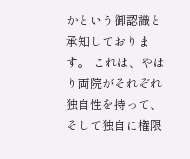かという御認識と承知しております。 これは、やはり両院がそれぞれ独自性を持って、そして独自に権限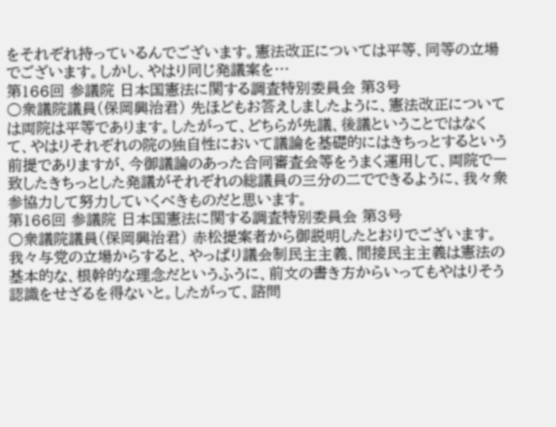をそれぞれ持っているんでございます。憲法改正については平等、同等の立場でございます。しかし、やはり同じ発議案を…
第166回 参議院 日本国憲法に関する調査特別委員会 第3号
○衆議院議員(保岡興治君) 先ほどもお答えしましたように、憲法改正については両院は平等であります。したがって、どちらが先議、後議ということではなくて、やはりそれぞれの院の独自性において議論を基礎的にはきちっとするという前提でありますが、今御議論のあった合同審査会等をうまく運用して、両院で一致したきちっとした発議がそれぞれの総議員の三分の二でできるように、我々衆参協力して努力していくべきものだと思います。
第166回 参議院 日本国憲法に関する調査特別委員会 第3号
○衆議院議員(保岡興治君) 赤松提案者から御説明したとおりでございます。 我々与党の立場からすると、やっぱり議会制民主主義、間接民主主義は憲法の基本的な、根幹的な理念だというふうに、前文の書き方からいってもやはりそう認識をせざるを得ないと。したがって、諮問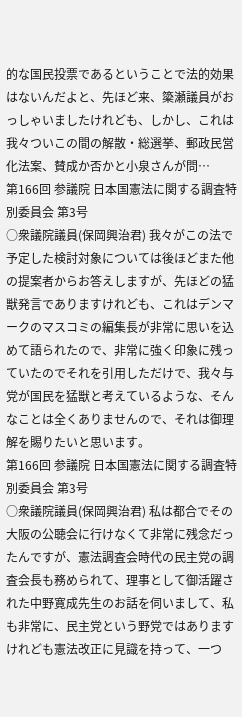的な国民投票であるということで法的効果はないんだよと、先ほど来、簗瀬議員がおっしゃいましたけれども、しかし、これは我々ついこの間の解散・総選挙、郵政民営化法案、賛成か否かと小泉さんが問…
第166回 参議院 日本国憲法に関する調査特別委員会 第3号
○衆議院議員(保岡興治君) 我々がこの法で予定した検討対象については後ほどまた他の提案者からお答えしますが、先ほどの猛獣発言でありますけれども、これはデンマークのマスコミの編集長が非常に思いを込めて語られたので、非常に強く印象に残っていたのでそれを引用しただけで、我々与党が国民を猛獣と考えているような、そんなことは全くありませんので、それは御理解を賜りたいと思います。
第166回 参議院 日本国憲法に関する調査特別委員会 第3号
○衆議院議員(保岡興治君) 私は都合でその大阪の公聴会に行けなくて非常に残念だったんですが、憲法調査会時代の民主党の調査会長も務められて、理事として御活躍された中野寛成先生のお話を伺いまして、私も非常に、民主党という野党ではありますけれども憲法改正に見識を持って、一つ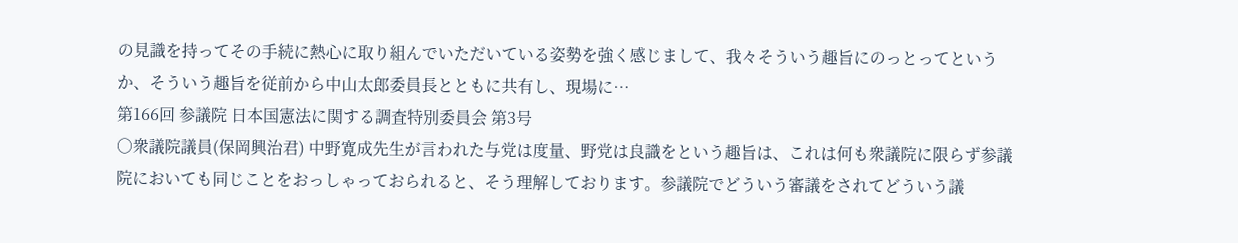の見識を持ってその手続に熱心に取り組んでいただいている姿勢を強く感じまして、我々そういう趣旨にのっとってというか、そういう趣旨を従前から中山太郎委員長とともに共有し、現場に…
第166回 参議院 日本国憲法に関する調査特別委員会 第3号
○衆議院議員(保岡興治君) 中野寛成先生が言われた与党は度量、野党は良識をという趣旨は、これは何も衆議院に限らず参議院においても同じことをおっしゃっておられると、そう理解しております。参議院でどういう審議をされてどういう議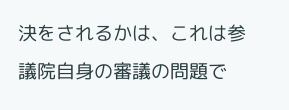決をされるかは、これは参議院自身の審議の問題で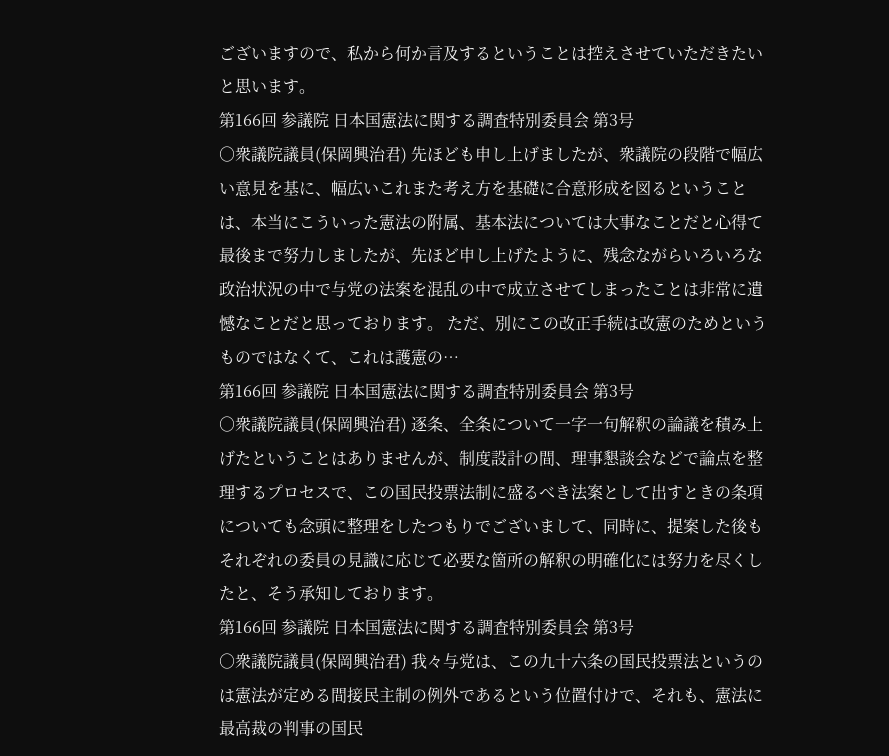ございますので、私から何か言及するということは控えさせていただきたいと思います。
第166回 参議院 日本国憲法に関する調査特別委員会 第3号
○衆議院議員(保岡興治君) 先ほども申し上げましたが、衆議院の段階で幅広い意見を基に、幅広いこれまた考え方を基礎に合意形成を図るということは、本当にこういった憲法の附属、基本法については大事なことだと心得て最後まで努力しましたが、先ほど申し上げたように、残念ながらいろいろな政治状況の中で与党の法案を混乱の中で成立させてしまったことは非常に遺憾なことだと思っております。 ただ、別にこの改正手続は改憲のためというものではなくて、これは護憲の…
第166回 参議院 日本国憲法に関する調査特別委員会 第3号
○衆議院議員(保岡興治君) 逐条、全条について一字一句解釈の論議を積み上げたということはありませんが、制度設計の間、理事懇談会などで論点を整理するプロセスで、この国民投票法制に盛るべき法案として出すときの条項についても念頭に整理をしたつもりでございまして、同時に、提案した後もそれぞれの委員の見識に応じて必要な箇所の解釈の明確化には努力を尽くしたと、そう承知しております。
第166回 参議院 日本国憲法に関する調査特別委員会 第3号
○衆議院議員(保岡興治君) 我々与党は、この九十六条の国民投票法というのは憲法が定める間接民主制の例外であるという位置付けで、それも、憲法に最高裁の判事の国民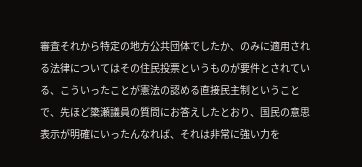審査それから特定の地方公共団体でしたか、のみに適用される法律についてはその住民投票というものが要件とされている、こういったことが憲法の認める直接民主制ということで、先ほど簗瀬議員の質問にお答えしたとおり、国民の意思表示が明確にいったんなれば、それは非常に強い力を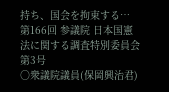持ち、国会を拘束する…
第166回 参議院 日本国憲法に関する調査特別委員会 第3号
○衆議院議員(保岡興治君)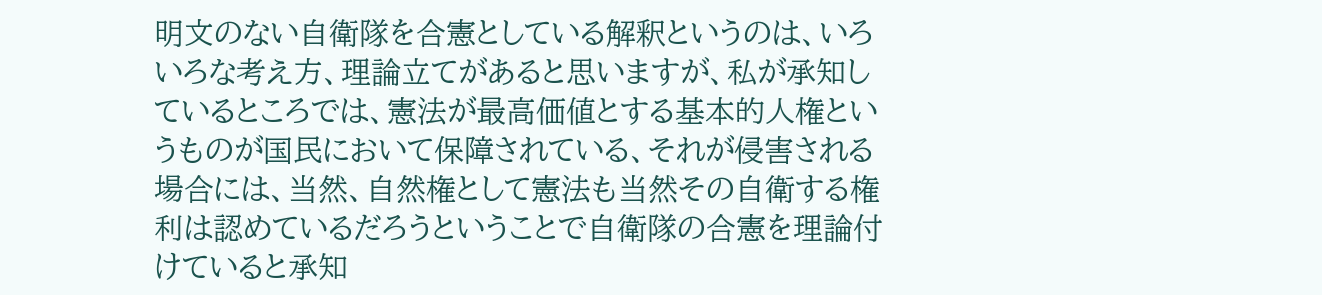明文のない自衛隊を合憲としている解釈というのは、いろいろな考え方、理論立てがあると思いますが、私が承知しているところでは、憲法が最高価値とする基本的人権というものが国民において保障されている、それが侵害される場合には、当然、自然権として憲法も当然その自衛する権利は認めているだろうということで自衛隊の合憲を理論付けていると承知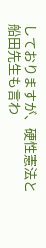しておりますが、硬性憲法と船田先生も言わ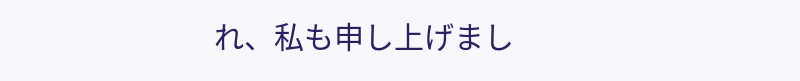れ、私も申し上げまし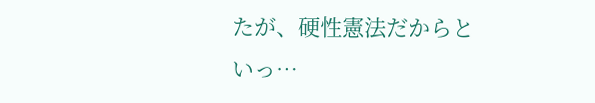たが、硬性憲法だからといっ…